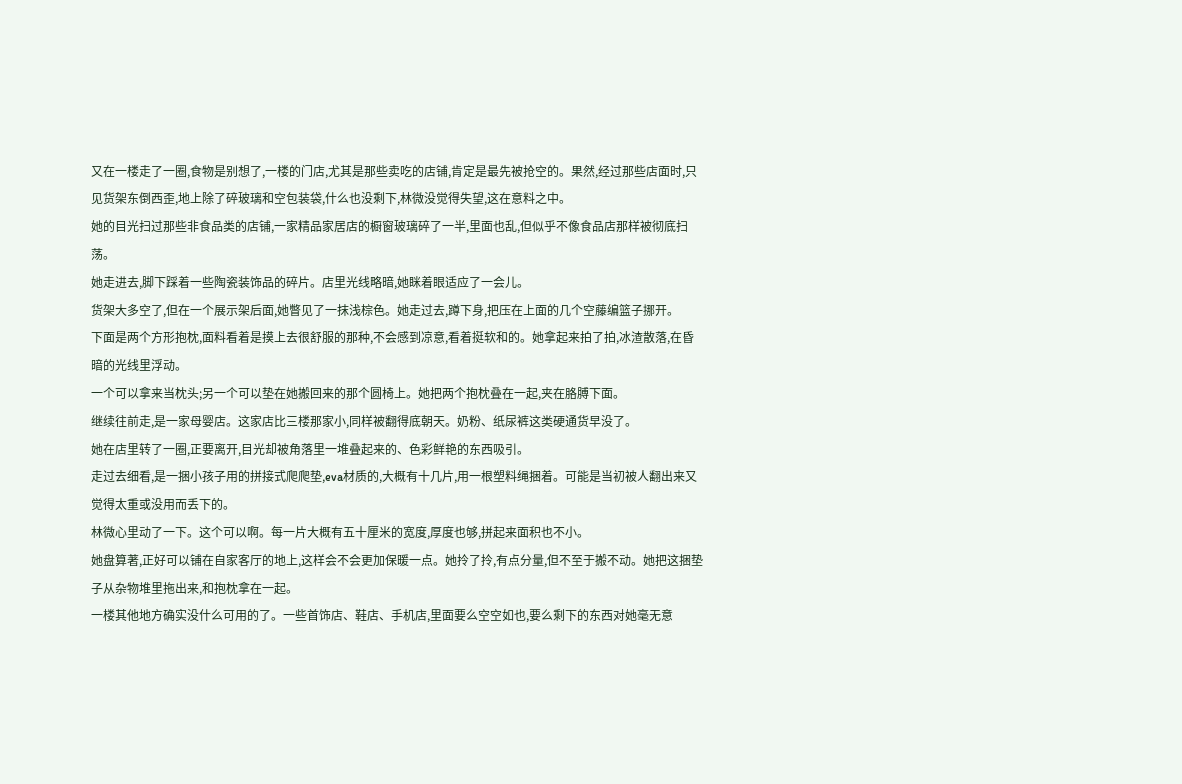又在一楼走了一圈,食物是别想了,一楼的门店,尤其是那些卖吃的店铺,肯定是最先被抢空的。果然,经过那些店面时,只见货架东倒西歪,地上除了碎玻璃和空包装袋,什么也没剩下,林微没觉得失望,这在意料之中。
她的目光扫过那些非食品类的店铺,一家精品家居店的橱窗玻璃碎了一半,里面也乱,但似乎不像食品店那样被彻底扫荡。
她走进去,脚下踩着一些陶瓷装饰品的碎片。店里光线略暗,她眯着眼适应了一会儿。
货架大多空了,但在一个展示架后面,她瞥见了一抹浅棕色。她走过去,蹲下身,把压在上面的几个空藤编篮子挪开。
下面是两个方形抱枕,面料看着是摸上去很舒服的那种,不会感到凉意,看着挺软和的。她拿起来拍了拍,冰渣散落,在昏暗的光线里浮动。
一个可以拿来当枕头;另一个可以垫在她搬回来的那个圆椅上。她把两个抱枕叠在一起,夹在胳膊下面。
继续往前走,是一家母婴店。这家店比三楼那家小,同样被翻得底朝天。奶粉、纸尿裤这类硬通货早没了。
她在店里转了一圈,正要离开,目光却被角落里一堆叠起来的、色彩鲜艳的东西吸引。
走过去细看,是一捆小孩子用的拼接式爬爬垫,eva材质的,大概有十几片,用一根塑料绳捆着。可能是当初被人翻出来又觉得太重或没用而丢下的。
林微心里动了一下。这个可以啊。每一片大概有五十厘米的宽度,厚度也够,拼起来面积也不小。
她盘算著,正好可以铺在自家客厅的地上,这样会不会更加保暖一点。她拎了拎,有点分量,但不至于搬不动。她把这捆垫子从杂物堆里拖出来,和抱枕拿在一起。
一楼其他地方确实没什么可用的了。一些首饰店、鞋店、手机店,里面要么空空如也,要么剩下的东西对她毫无意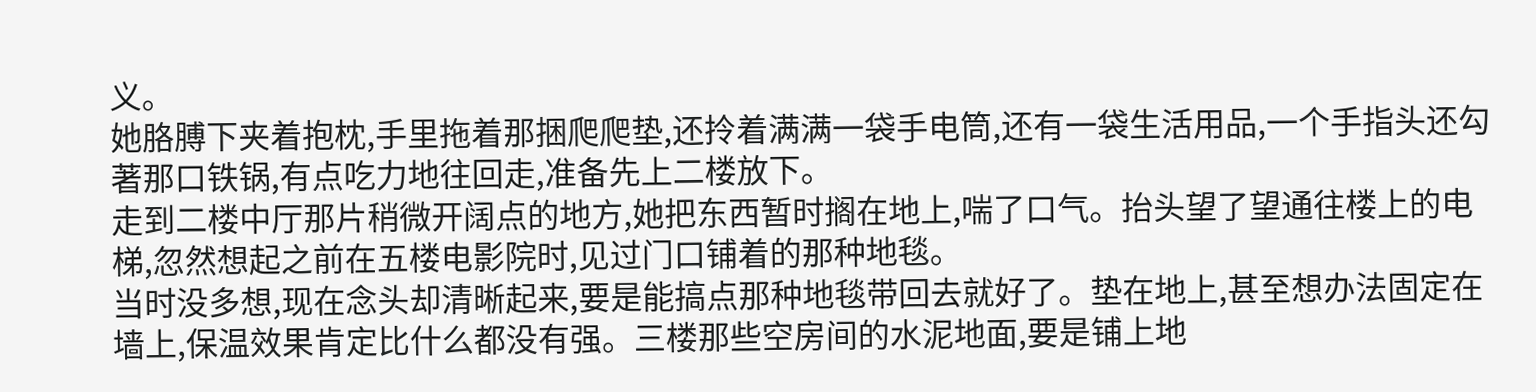义。
她胳膊下夹着抱枕,手里拖着那捆爬爬垫,还拎着满满一袋手电筒,还有一袋生活用品,一个手指头还勾著那口铁锅,有点吃力地往回走,准备先上二楼放下。
走到二楼中厅那片稍微开阔点的地方,她把东西暂时搁在地上,喘了口气。抬头望了望通往楼上的电梯,忽然想起之前在五楼电影院时,见过门口铺着的那种地毯。
当时没多想,现在念头却清晰起来,要是能搞点那种地毯带回去就好了。垫在地上,甚至想办法固定在墙上,保温效果肯定比什么都没有强。三楼那些空房间的水泥地面,要是铺上地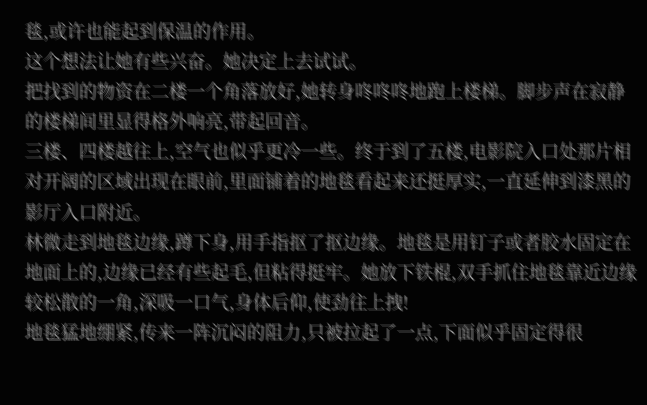毯,或许也能起到保温的作用。
这个想法让她有些兴奋。她决定上去试试。
把找到的物资在二楼一个角落放好,她转身咚咚咚地跑上楼梯。脚步声在寂静的楼梯间里显得格外响亮,带起回音。
三楼、四楼越往上,空气也似乎更冷一些。终于到了五楼,电影院入口处那片相对开阔的区域出现在眼前,里面铺着的地毯看起来还挺厚实,一直延伸到漆黑的影厅入口附近。
林微走到地毯边缘,蹲下身,用手指抠了抠边缘。地毯是用钉子或者胶水固定在地面上的,边缘已经有些起毛,但粘得挺牢。她放下铁棍,双手抓住地毯靠近边缘较松散的一角,深吸一口气,身体后仰,使劲往上拽!
地毯猛地绷紧,传来一阵沉闷的阻力,只被拉起了一点,下面似乎固定得很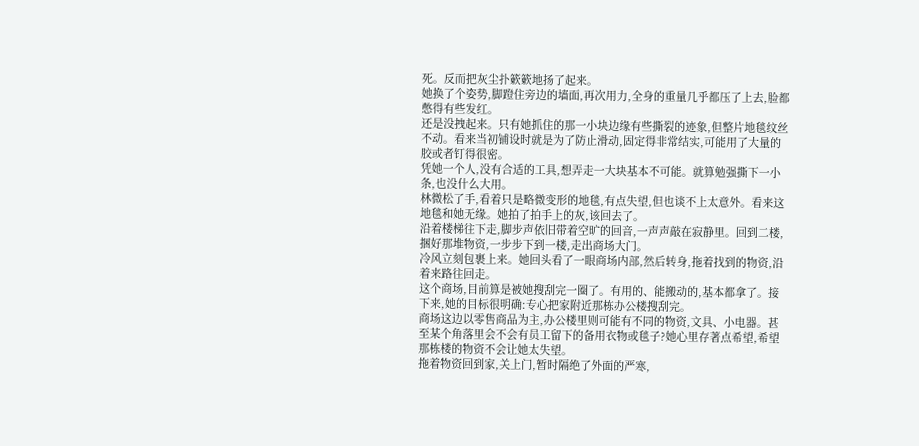死。反而把灰尘扑簌簌地扬了起来。
她换了个姿势,脚蹬住旁边的墙面,再次用力,全身的重量几乎都压了上去,脸都憋得有些发红。
还是没拽起来。只有她抓住的那一小块边缘有些撕裂的迹象,但整片地毯纹丝不动。看来当初铺设时就是为了防止滑动,固定得非常结实,可能用了大量的胶或者钉得很密。
凭她一个人,没有合适的工具,想弄走一大块基本不可能。就算勉强撕下一小条,也没什么大用。
林微松了手,看着只是略微变形的地毯,有点失望,但也谈不上太意外。看来这地毯和她无缘。她拍了拍手上的灰,该回去了。
沿着楼梯往下走,脚步声依旧带着空旷的回音,一声声敲在寂静里。回到二楼,捆好那堆物资,一步步下到一楼,走出商场大门。
冷风立刻包裹上来。她回头看了一眼商场内部,然后转身,拖着找到的物资,沿着来路往回走。
这个商场,目前算是被她搜刮完一圈了。有用的、能搬动的,基本都拿了。接下来,她的目标很明确:专心把家附近那栋办公楼搜刮完。
商场这边以零售商品为主,办公楼里则可能有不同的物资,文具、小电器。甚至某个角落里会不会有员工留下的备用衣物或毯子?她心里存著点希望,希望那栋楼的物资不会让她太失望。
拖着物资回到家,关上门,暂时隔绝了外面的严寒,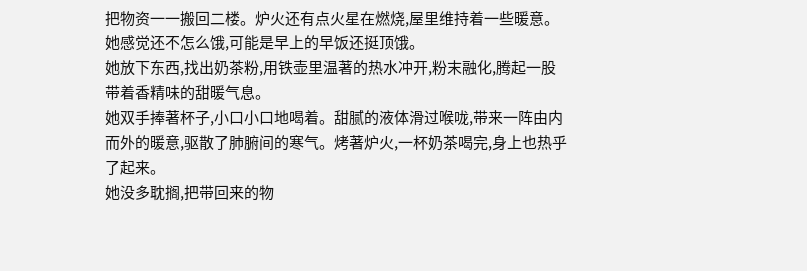把物资一一搬回二楼。炉火还有点火星在燃烧,屋里维持着一些暖意。
她感觉还不怎么饿,可能是早上的早饭还挺顶饿。
她放下东西,找出奶茶粉,用铁壶里温著的热水冲开,粉末融化,腾起一股带着香精味的甜暖气息。
她双手捧著杯子,小口小口地喝着。甜腻的液体滑过喉咙,带来一阵由内而外的暖意,驱散了肺腑间的寒气。烤著炉火,一杯奶茶喝完,身上也热乎了起来。
她没多耽搁,把带回来的物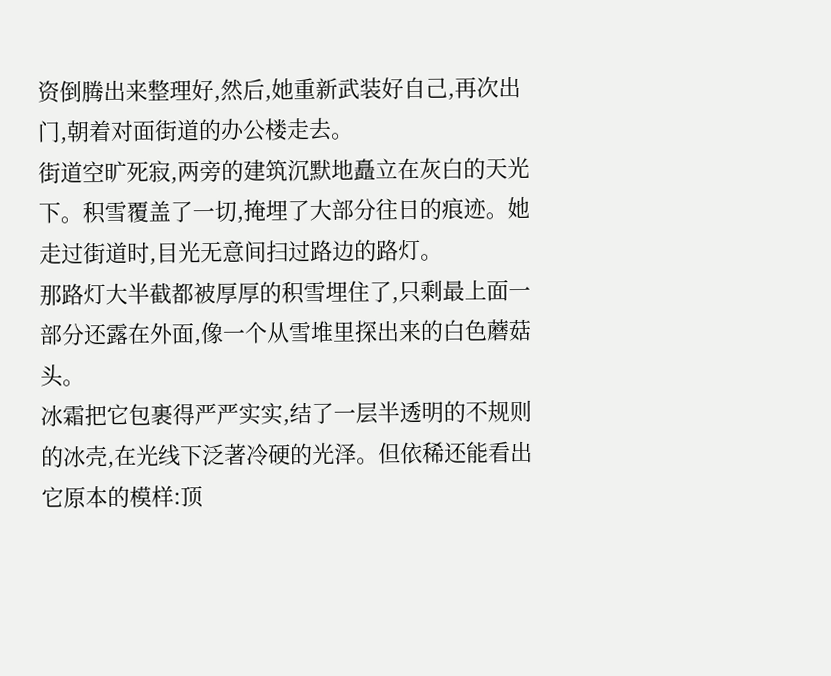资倒腾出来整理好,然后,她重新武装好自己,再次出门,朝着对面街道的办公楼走去。
街道空旷死寂,两旁的建筑沉默地矗立在灰白的天光下。积雪覆盖了一切,掩埋了大部分往日的痕迹。她走过街道时,目光无意间扫过路边的路灯。
那路灯大半截都被厚厚的积雪埋住了,只剩最上面一部分还露在外面,像一个从雪堆里探出来的白色蘑菇头。
冰霜把它包裹得严严实实,结了一层半透明的不规则的冰壳,在光线下泛著冷硬的光泽。但依稀还能看出它原本的模样:顶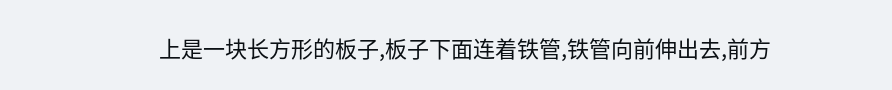上是一块长方形的板子,板子下面连着铁管,铁管向前伸出去,前方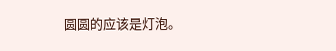圆圆的应该是灯泡。